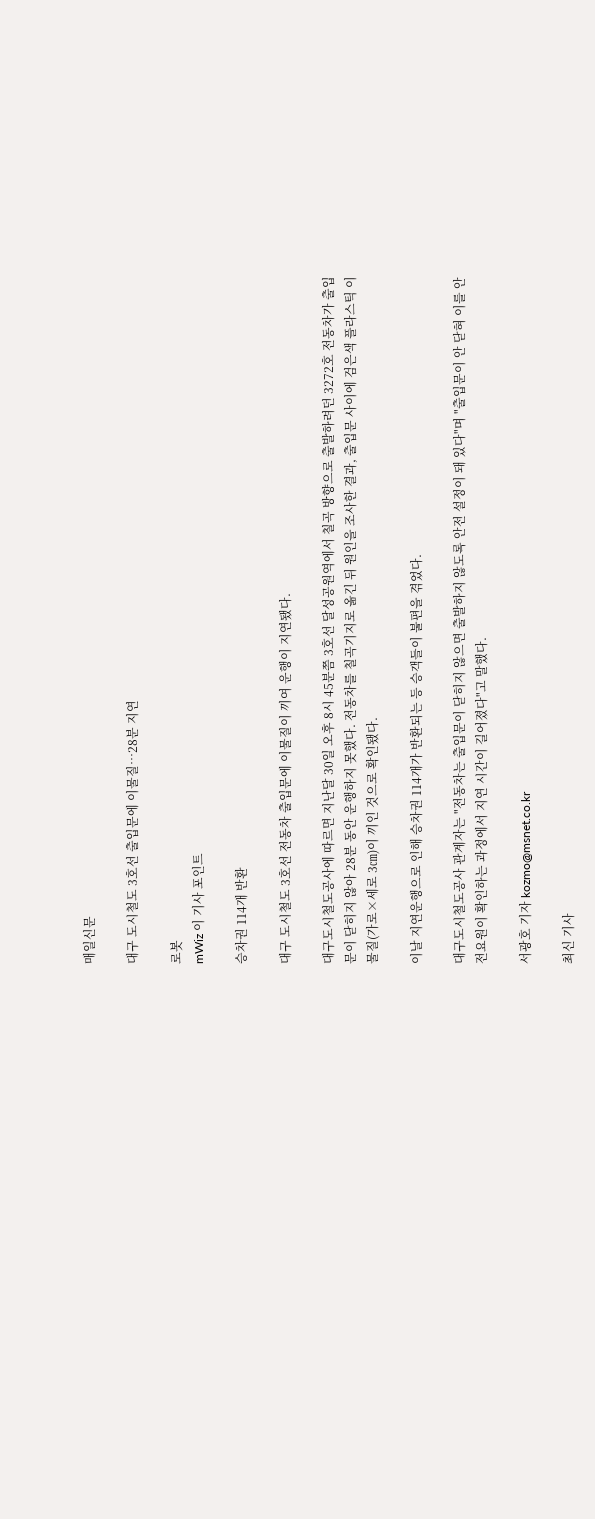매일신문

대구 도시철도 3호선 출입문에 이물질…28분 지연

로봇
mWiz 이 기사 포인트

승차권 114개 반환

대구 도시철도 3호선 전동차 출입문에 이물질이 끼여 운행이 지연됐다.

대구도시철도공사에 따르면 지난달 30일 오후 8시 45분쯤 3호선 달성공원역에서 칠곡 방향으로 출발하려던 3272호 전동차가 출입문이 닫히지 않아 28분 동안 운행하지 못했다. 전동차를 칠곡기지로 옮긴 뒤 원인을 조사한 결과, 출입문 사이에 검은색 플라스틱 이물질(가로×세로 3㎝)이 끼인 것으로 확인됐다.

이날 지연운행으로 인해 승차권 114개가 반환되는 등 승객들이 불편을 겪었다.

대구도시철도공사 관계자는 "전동차는 출입문이 닫히지 않으면 출발하지 않도록 안전 설정이 돼 있다"며 "출입문이 안 닫혀 이를 안전요원이 확인하는 과정에서 지연 시간이 길어졌다"고 말했다.

서광호 기자 kozmo@msnet.co.kr

최신 기사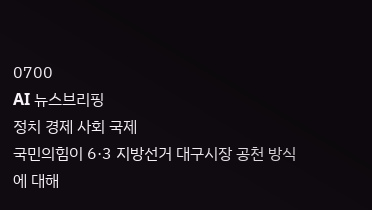0700
AI 뉴스브리핑
정치 경제 사회 국제
국민의힘이 6·3 지방선거 대구시장 공천 방식에 대해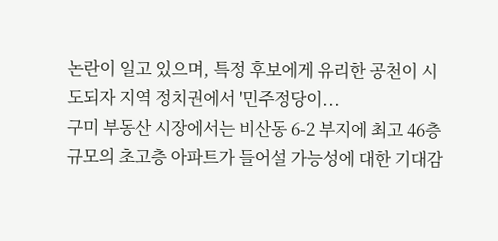논란이 일고 있으며, 특정 후보에게 유리한 공천이 시도되자 지역 정치권에서 '민주정당이...
구미 부동산 시장에서는 비산동 6-2 부지에 최고 46층 규모의 초고층 아파트가 들어설 가능성에 대한 기대감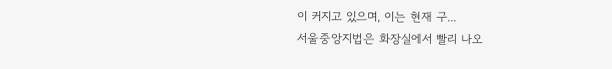이 커지고 있으며, 이는 현재 구...
서울중앙지법은 화장실에서 빨리 나오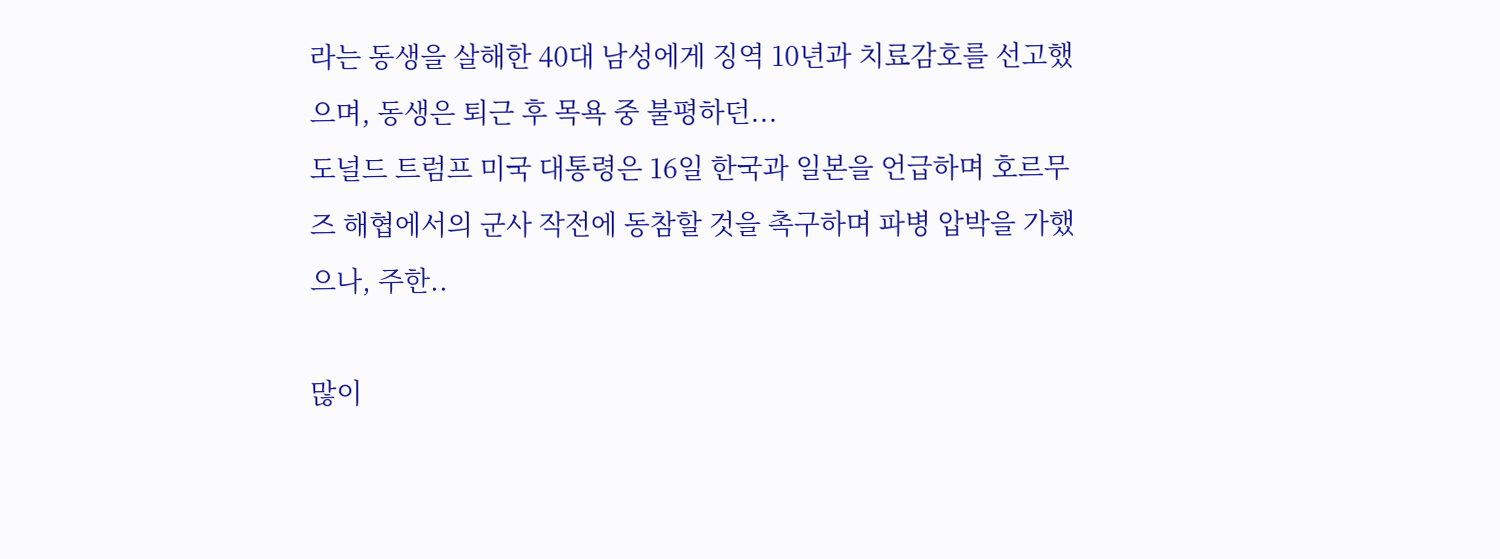라는 동생을 살해한 40대 남성에게 징역 10년과 치료감호를 선고했으며, 동생은 퇴근 후 목욕 중 불평하던...
도널드 트럼프 미국 대통령은 16일 한국과 일본을 언급하며 호르무즈 해협에서의 군사 작전에 동참할 것을 촉구하며 파병 압박을 가했으나, 주한..

많이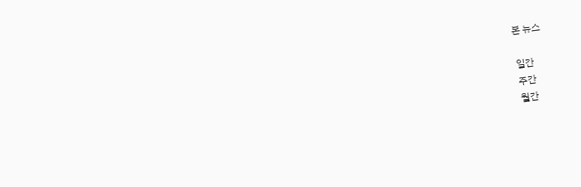본 뉴스

일간
주간
월간